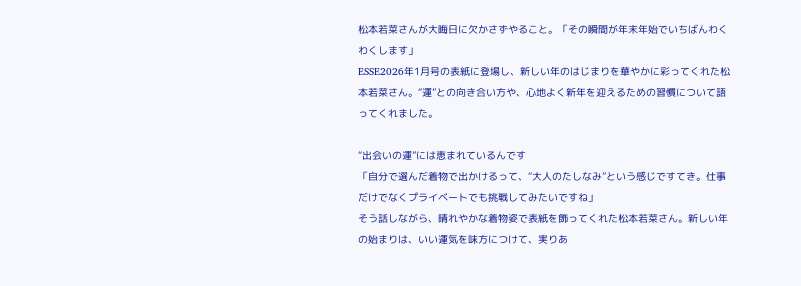松本若菜さんが大晦日に欠かさずやること。「その瞬間が年末年始でいちばんわくわくします」
ESSE2026年1月号の表紙に登場し、新しい年のはじまりを華やかに彩ってくれた松本若菜さん。“運”との向き合い方や、心地よく新年を迎えるための習慣について語ってくれました。

“出会いの運”には恵まれているんです
「自分で選んだ着物で出かけるって、“大人のたしなみ”という感じですてき。仕事だけでなくプライベートでも挑戦してみたいですね」
そう話しながら、晴れやかな着物姿で表紙を飾ってくれた松本若菜さん。新しい年の始まりは、いい運気を味方につけて、実りあ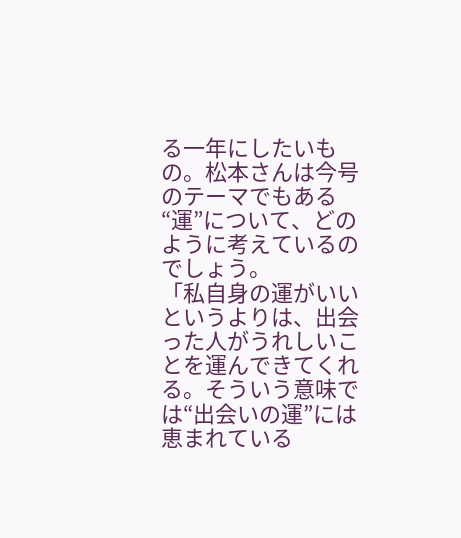る一年にしたいもの。松本さんは今号のテーマでもある“運”について、どのように考えているのでしょう。
「私自身の運がいいというよりは、出会った人がうれしいことを運んできてくれる。そういう意味では“出会いの運”には恵まれている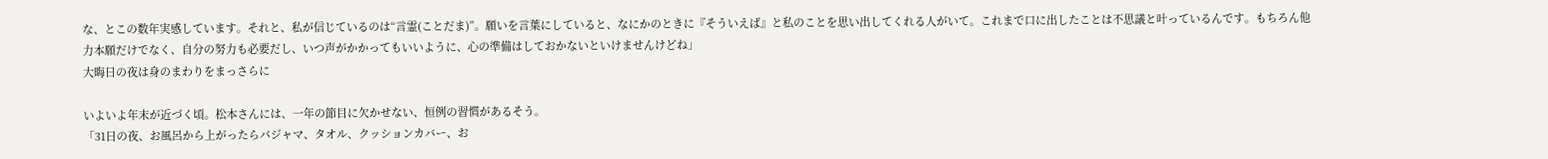な、とこの数年実感しています。それと、私が信じているのは“言霊(ことだま)”。願いを言葉にしていると、なにかのときに『そういえば』と私のことを思い出してくれる人がいて。これまで口に出したことは不思議と叶っているんです。もちろん他力本願だけでなく、自分の努力も必要だし、いつ声がかかってもいいように、心の準備はしておかないといけませんけどね」
大晦日の夜は身のまわりをまっさらに

いよいよ年末が近づく頃。松本さんには、一年の節目に欠かせない、恒例の習慣があるそう。
「31日の夜、お風呂から上がったらパジャマ、タオル、クッションカバー、お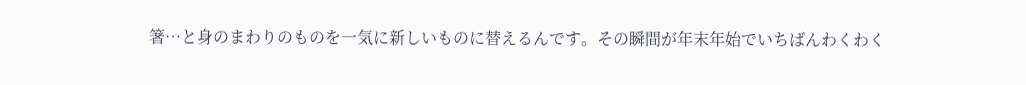箸…と身のまわりのものを一気に新しいものに替えるんです。その瞬間が年末年始でいちばんわくわく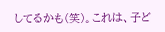してるかも(笑)。これは、子ど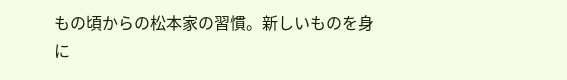もの頃からの松本家の習慣。新しいものを身に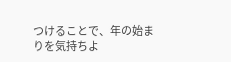つけることで、年の始まりを気持ちよ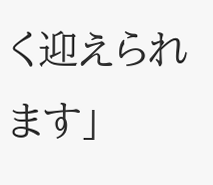く迎えられます」